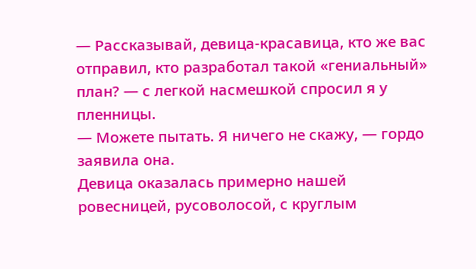— Рассказывай, девица-красавица, кто же вас отправил, кто разработал такой «гениальный» план? — с легкой насмешкой спросил я у пленницы.
— Можете пытать. Я ничего не скажу, — гордо заявила она.
Девица оказалась примерно нашей ровесницей, русоволосой, с круглым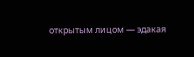открытым лицом — эдакая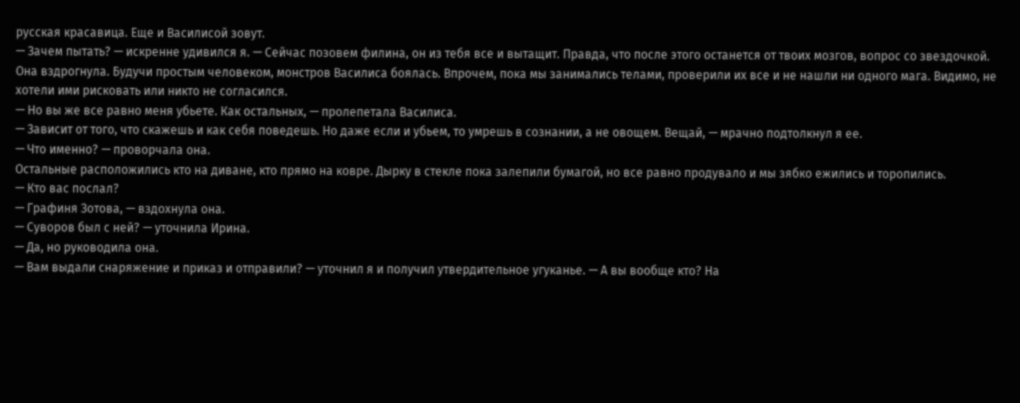русская красавица. Еще и Василисой зовут.
— Зачем пытать? — искренне удивился я. — Сейчас позовем филина, он из тебя все и вытащит. Правда, что после этого останется от твоих мозгов, вопрос со звездочкой.
Она вздрогнула. Будучи простым человеком, монстров Василиса боялась. Впрочем, пока мы занимались телами, проверили их все и не нашли ни одного мага. Видимо, не хотели ими рисковать или никто не согласился.
— Но вы же все равно меня убьете. Как остальных, — пролепетала Василиса.
— Зависит от того, что скажешь и как себя поведешь. Но даже если и убьем, то умрешь в сознании, а не овощем. Вещай, — мрачно подтолкнул я ее.
— Что именно? — проворчала она.
Остальные расположились кто на диване, кто прямо на ковре. Дырку в стекле пока залепили бумагой, но все равно продувало и мы зябко ежились и торопились.
— Кто вас послал?
— Графиня Зотова, — вздохнула она.
— Суворов был с ней? — уточнила Ирина.
— Да, но руководила она.
— Вам выдали снаряжение и приказ и отправили? — уточнил я и получил утвердительное угуканье. — А вы вообще кто? На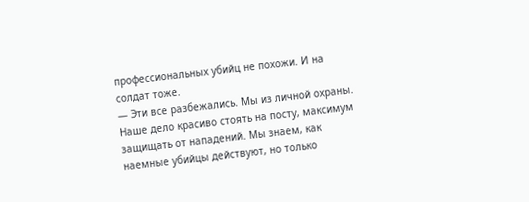профессиональных убийц не похожи. И на солдат тоже.
— Эти все разбежались. Мы из личной охраны. Наше дело красиво стоять на посту, максимум защищать от нападений. Мы знаем, как наемные убийцы действуют, но только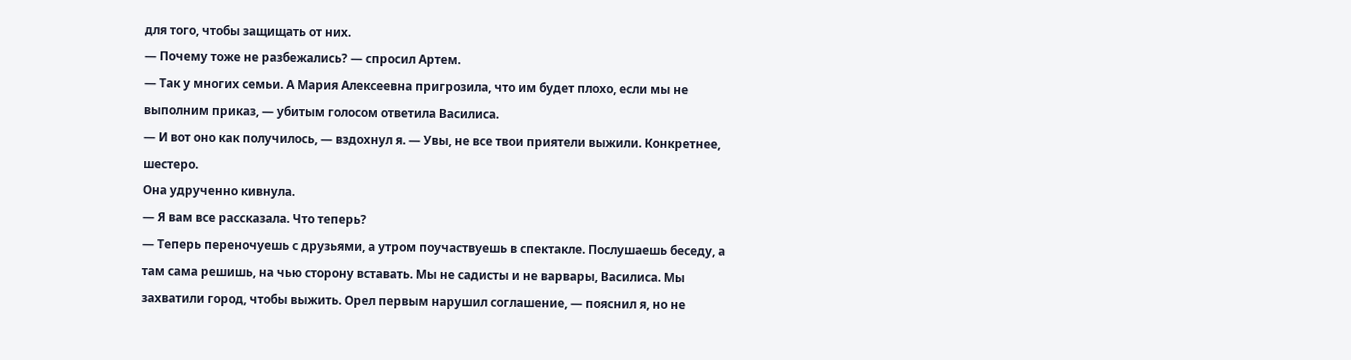для того, чтобы защищать от них.
— Почему тоже не разбежались? — спросил Артем.
— Так у многих семьи. А Мария Алексеевна пригрозила, что им будет плохо, если мы не выполним приказ, — убитым голосом ответила Василиса.
— И вот оно как получилось, — вздохнул я. — Увы, не все твои приятели выжили. Конкретнее, шестеро.
Она удрученно кивнула.
— Я вам все рассказала. Что теперь?
— Теперь переночуешь с друзьями, а утром поучаствуешь в спектакле. Послушаешь беседу, а там сама решишь, на чью сторону вставать. Мы не садисты и не варвары, Василиса. Мы захватили город, чтобы выжить. Орел первым нарушил соглашение, — пояснил я, но не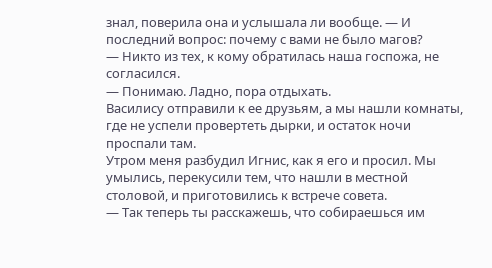знал, поверила она и услышала ли вообще. — И последний вопрос: почему с вами не было магов?
— Никто из тех, к кому обратилась наша госпожа, не согласился.
— Понимаю. Ладно, пора отдыхать.
Василису отправили к ее друзьям, а мы нашли комнаты, где не успели провертеть дырки, и остаток ночи проспали там.
Утром меня разбудил Игнис, как я его и просил. Мы умылись, перекусили тем, что нашли в местной столовой, и приготовились к встрече совета.
— Так теперь ты расскажешь, что собираешься им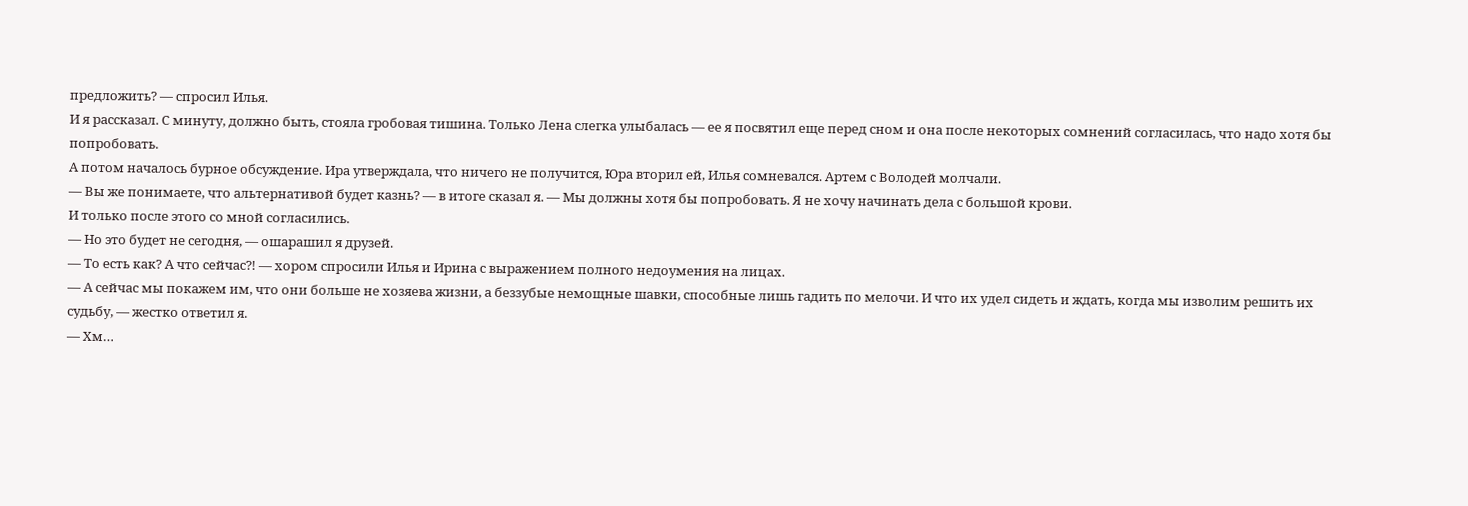предложить? — спросил Илья.
И я рассказал. С минуту, должно быть, стояла гробовая тишина. Только Лена слегка улыбалась — ее я посвятил еще перед сном и она после некоторых сомнений согласилась, что надо хотя бы попробовать.
А потом началось бурное обсуждение. Ира утверждала, что ничего не получится, Юра вторил ей, Илья сомневался. Артем с Володей молчали.
— Вы же понимаете, что альтернативой будет казнь? — в итоге сказал я. — Мы должны хотя бы попробовать. Я не хочу начинать дела с большой крови.
И только после этого со мной согласились.
— Но это будет не сегодня, — ошарашил я друзей.
— То есть как? А что сейчас⁈ — хором спросили Илья и Ирина с выражением полного недоумения на лицах.
— А сейчас мы покажем им, что они больше не хозяева жизни, а беззубые немощные шавки, способные лишь гадить по мелочи. И что их удел сидеть и ждать, когда мы изволим решить их судьбу, — жестко ответил я.
— Хм…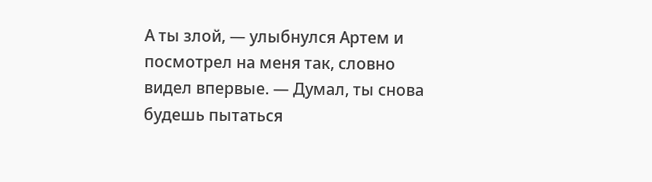А ты злой, — улыбнулся Артем и посмотрел на меня так, словно видел впервые. — Думал, ты снова будешь пытаться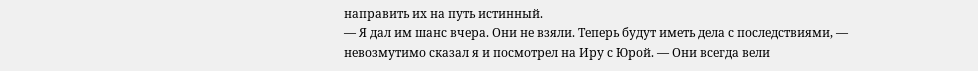направить их на путь истинный.
— Я дал им шанс вчера. Они не взяли. Теперь будут иметь дела с последствиями, — невозмутимо сказал я и посмотрел на Иру с Юрой. — Они всегда вели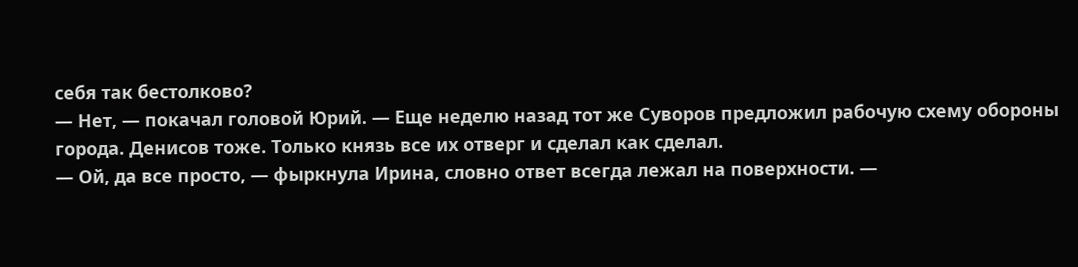себя так бестолково?
— Нет, — покачал головой Юрий. — Еще неделю назад тот же Суворов предложил рабочую схему обороны города. Денисов тоже. Только князь все их отверг и сделал как сделал.
— Ой, да все просто, — фыркнула Ирина, словно ответ всегда лежал на поверхности. —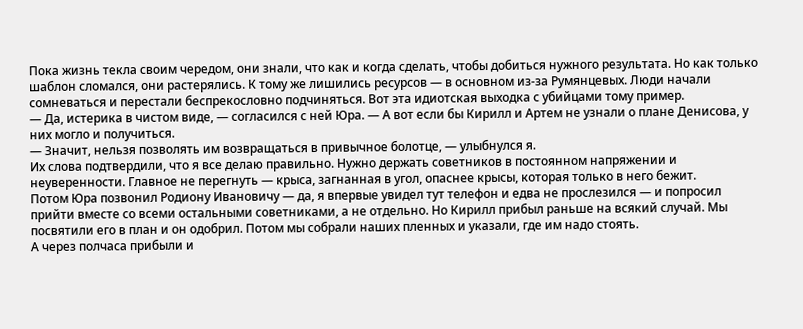Пока жизнь текла своим чередом, они знали, что как и когда сделать, чтобы добиться нужного результата. Но как только шаблон сломался, они растерялись. К тому же лишились ресурсов — в основном из-за Румянцевых. Люди начали сомневаться и перестали беспрекословно подчиняться. Вот эта идиотская выходка с убийцами тому пример.
— Да, истерика в чистом виде, — согласился с ней Юра. — А вот если бы Кирилл и Артем не узнали о плане Денисова, у них могло и получиться.
— Значит, нельзя позволять им возвращаться в привычное болотце, — улыбнулся я.
Их слова подтвердили, что я все делаю правильно. Нужно держать советников в постоянном напряжении и неуверенности. Главное не перегнуть — крыса, загнанная в угол, опаснее крысы, которая только в него бежит.
Потом Юра позвонил Родиону Ивановичу — да, я впервые увидел тут телефон и едва не прослезился — и попросил прийти вместе со всеми остальными советниками, а не отдельно. Но Кирилл прибыл раньше на всякий случай. Мы посвятили его в план и он одобрил. Потом мы собрали наших пленных и указали, где им надо стоять.
А через полчаса прибыли и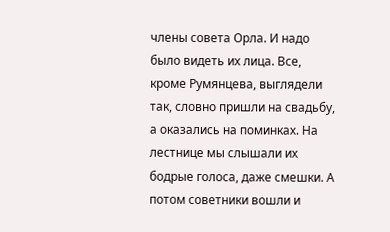члены совета Орла. И надо было видеть их лица. Все, кроме Румянцева, выглядели так, словно пришли на свадьбу, а оказались на поминках. На лестнице мы слышали их бодрые голоса, даже смешки. А потом советники вошли и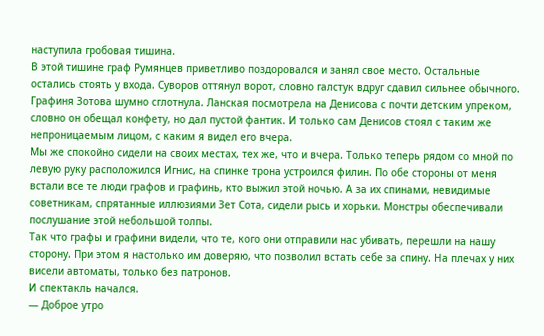наступила гробовая тишина.
В этой тишине граф Румянцев приветливо поздоровался и занял свое место. Остальные остались стоять у входа. Суворов оттянул ворот, словно галстук вдруг сдавил сильнее обычного. Графиня Зотова шумно сглотнула. Ланская посмотрела на Денисова с почти детским упреком, словно он обещал конфету, но дал пустой фантик. И только сам Денисов стоял с таким же непроницаемым лицом, с каким я видел его вчера.
Мы же спокойно сидели на своих местах, тех же, что и вчера. Только теперь рядом со мной по левую руку расположился Игнис, на спинке трона устроился филин. По обе стороны от меня встали все те люди графов и графинь, кто выжил этой ночью. А за их спинами, невидимые советникам, спрятанные иллюзиями Зет Сота, сидели рысь и хорьки. Монстры обеспечивали послушание этой небольшой толпы.
Так что графы и графини видели, что те, кого они отправили нас убивать, перешли на нашу сторону. При этом я настолько им доверяю, что позволил встать себе за спину. На плечах у них висели автоматы, только без патронов.
И спектакль начался.
— Доброе утро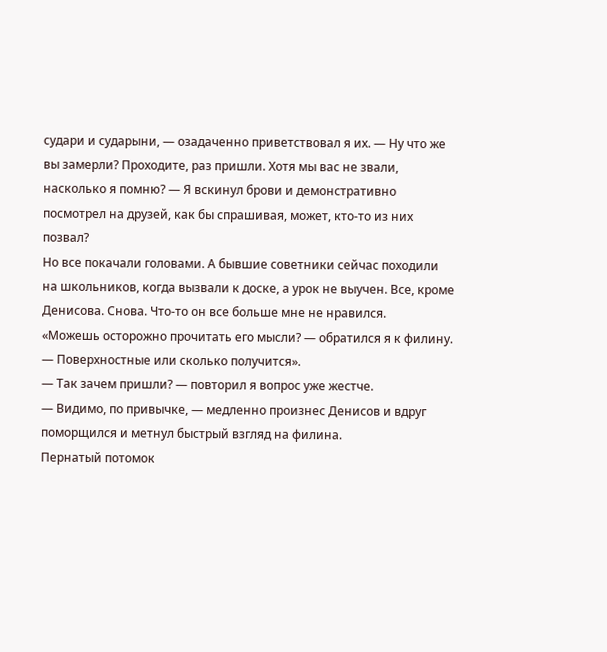судари и сударыни, — озадаченно приветствовал я их. — Ну что же вы замерли? Проходите, раз пришли. Хотя мы вас не звали, насколько я помню? — Я вскинул брови и демонстративно посмотрел на друзей, как бы спрашивая, может, кто-то из них позвал?
Но все покачали головами. А бывшие советники сейчас походили на школьников, когда вызвали к доске, а урок не выучен. Все, кроме Денисова. Снова. Что-то он все больше мне не нравился.
«Можешь осторожно прочитать его мысли? — обратился я к филину. — Поверхностные или сколько получится».
— Так зачем пришли? — повторил я вопрос уже жестче.
— Видимо, по привычке, — медленно произнес Денисов и вдруг поморщился и метнул быстрый взгляд на филина.
Пернатый потомок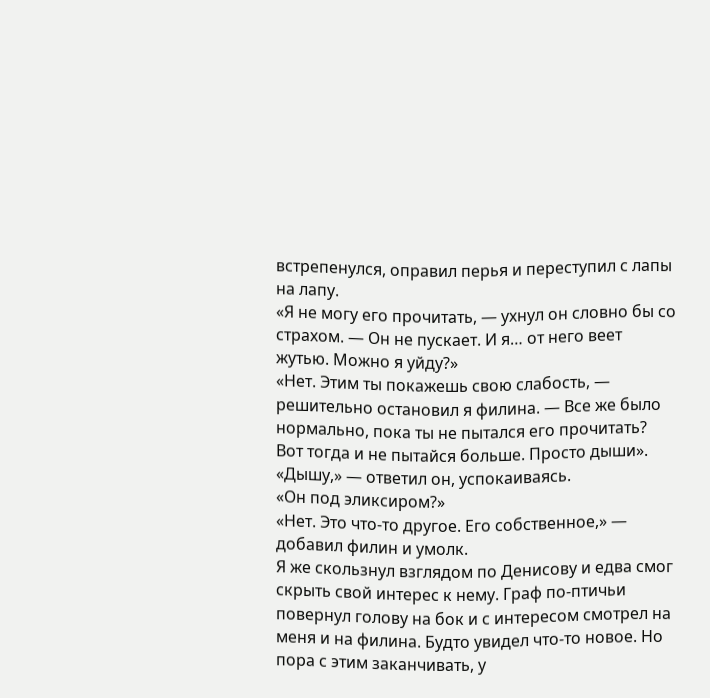встрепенулся, оправил перья и переступил с лапы на лапу.
«Я не могу его прочитать, — ухнул он словно бы со страхом. — Он не пускает. И я… от него веет жутью. Можно я уйду?»
«Нет. Этим ты покажешь свою слабость, — решительно остановил я филина. — Все же было нормально, пока ты не пытался его прочитать? Вот тогда и не пытайся больше. Просто дыши».
«Дышу,» — ответил он, успокаиваясь.
«Он под эликсиром?»
«Нет. Это что-то другое. Его собственное,» — добавил филин и умолк.
Я же скользнул взглядом по Денисову и едва смог скрыть свой интерес к нему. Граф по-птичьи повернул голову на бок и с интересом смотрел на меня и на филина. Будто увидел что-то новое. Но пора с этим заканчивать, у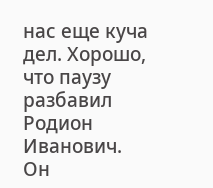нас еще куча дел. Хорошо, что паузу разбавил Родион Иванович. Он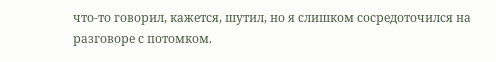что-то говорил, кажется, шутил, но я слишком сосредоточился на разговоре с потомком.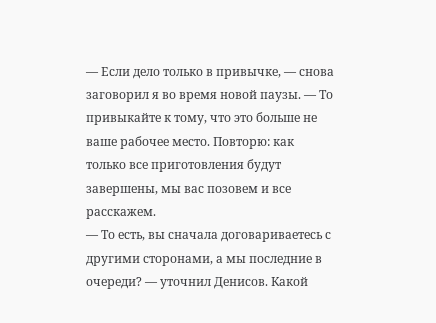— Если дело только в привычке, — снова заговорил я во время новой паузы. — То привыкайте к тому, что это больше не ваше рабочее место. Повторю: как только все приготовления будут завершены, мы вас позовем и все расскажем.
— То есть, вы сначала договариваетесь с другими сторонами, а мы последние в очереди? — уточнил Денисов. Какой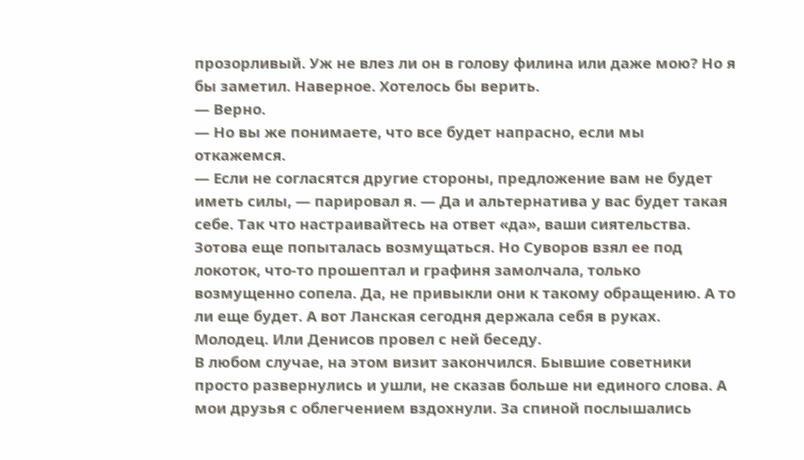прозорливый. Уж не влез ли он в голову филина или даже мою? Но я бы заметил. Наверное. Хотелось бы верить.
— Верно.
— Но вы же понимаете, что все будет напрасно, если мы откажемся.
— Если не согласятся другие стороны, предложение вам не будет иметь силы, — парировал я. — Да и альтернатива у вас будет такая себе. Так что настраивайтесь на ответ «да», ваши сиятельства.
Зотова еще попыталась возмущаться. Но Суворов взял ее под локоток, что-то прошептал и графиня замолчала, только возмущенно сопела. Да, не привыкли они к такому обращению. А то ли еще будет. А вот Ланская сегодня держала себя в руках. Молодец. Или Денисов провел с ней беседу.
В любом случае, на этом визит закончился. Бывшие советники просто развернулись и ушли, не сказав больше ни единого слова. А мои друзья с облегчением вздохнули. За спиной послышались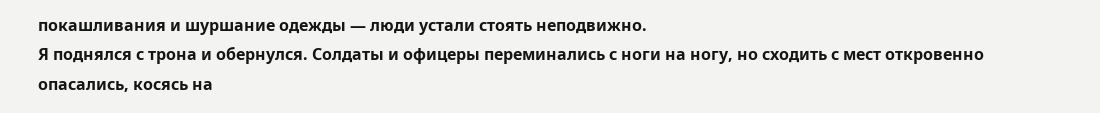покашливания и шуршание одежды — люди устали стоять неподвижно.
Я поднялся с трона и обернулся. Солдаты и офицеры переминались с ноги на ногу, но сходить с мест откровенно опасались, косясь на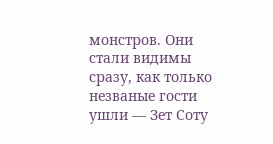монстров. Они стали видимы сразу, как только незваные гости ушли — Зет Соту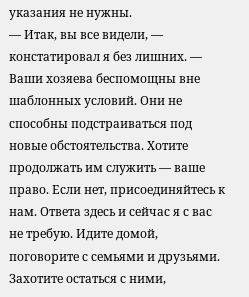указания не нужны.
— Итак, вы все видели, — констатировал я без лишних. — Ваши хозяева беспомощны вне шаблонных условий. Они не способны подстраиваться под новые обстоятельства. Хотите продолжать им служить — ваше право. Если нет, присоединяйтесь к нам. Ответа здесь и сейчас я с вас не требую. Идите домой, поговорите с семьями и друзьями. Захотите остаться с ними,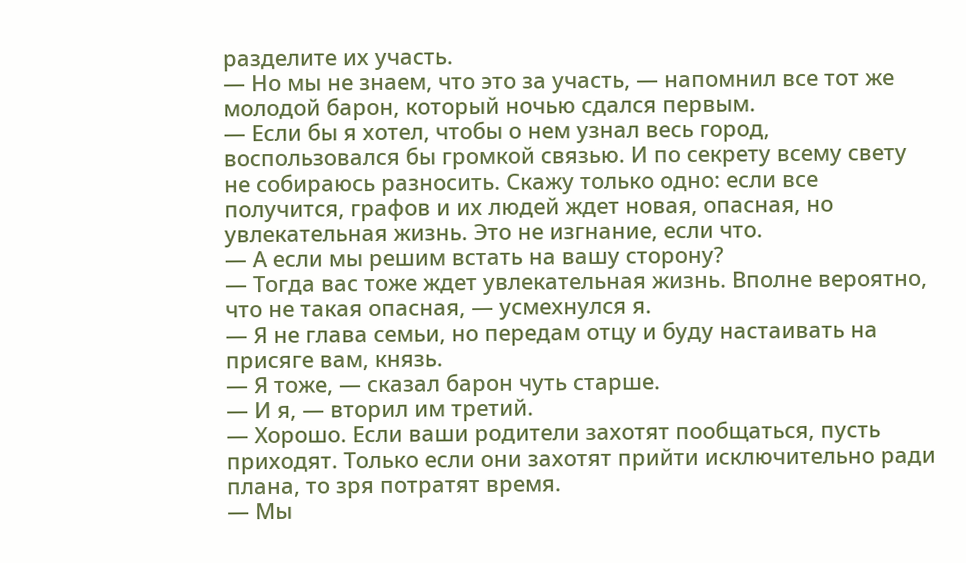разделите их участь.
— Но мы не знаем, что это за участь, — напомнил все тот же молодой барон, который ночью сдался первым.
— Если бы я хотел, чтобы о нем узнал весь город, воспользовался бы громкой связью. И по секрету всему свету не собираюсь разносить. Скажу только одно: если все получится, графов и их людей ждет новая, опасная, но увлекательная жизнь. Это не изгнание, если что.
— А если мы решим встать на вашу сторону?
— Тогда вас тоже ждет увлекательная жизнь. Вполне вероятно, что не такая опасная, — усмехнулся я.
— Я не глава семьи, но передам отцу и буду настаивать на присяге вам, князь.
— Я тоже, — сказал барон чуть старше.
— И я, — вторил им третий.
— Хорошо. Если ваши родители захотят пообщаться, пусть приходят. Только если они захотят прийти исключительно ради плана, то зря потратят время.
— Мы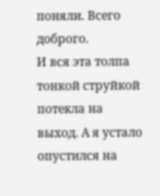поняли. Всего доброго.
И вся эта толпа тонкой струйкой потекла на выход. А я устало опустился на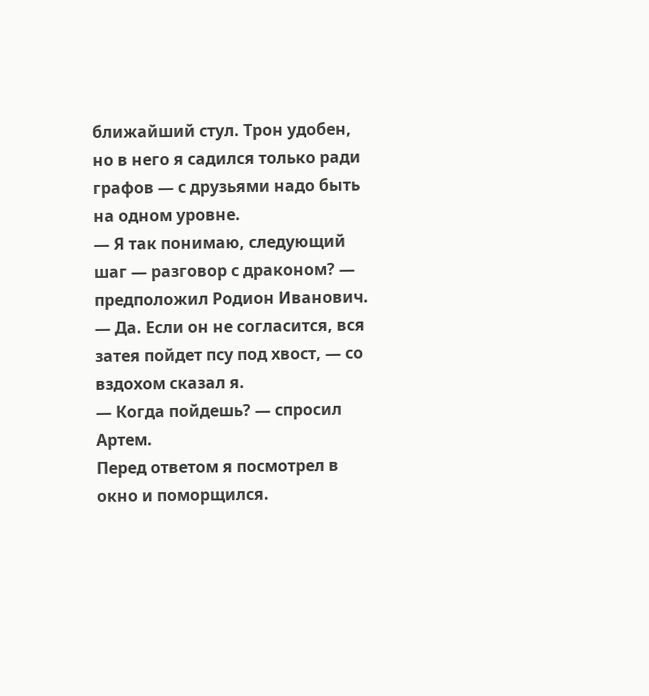ближайший стул. Трон удобен, но в него я садился только ради графов — с друзьями надо быть на одном уровне.
— Я так понимаю, следующий шаг — разговор с драконом? — предположил Родион Иванович.
— Да. Если он не согласится, вся затея пойдет псу под хвост, — со вздохом сказал я.
— Когда пойдешь? — спросил Артем.
Перед ответом я посмотрел в окно и поморщился.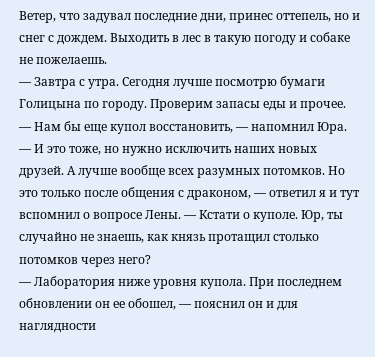Ветер, что задувал последние дни, принес оттепель, но и снег с дождем. Выходить в лес в такую погоду и собаке не пожелаешь.
— Завтра с утра. Сегодня лучше посмотрю бумаги Голицына по городу. Проверим запасы еды и прочее.
— Нам бы еще купол восстановить, — напомнил Юра.
— И это тоже, но нужно исключить наших новых друзей. А лучше вообще всех разумных потомков. Но это только после общения с драконом, — ответил я и тут вспомнил о вопросе Лены. — Кстати о куполе. Юр, ты случайно не знаешь, как князь протащил столько потомков через него?
— Лаборатория ниже уровня купола. При последнем обновлении он ее обошел, — пояснил он и для наглядности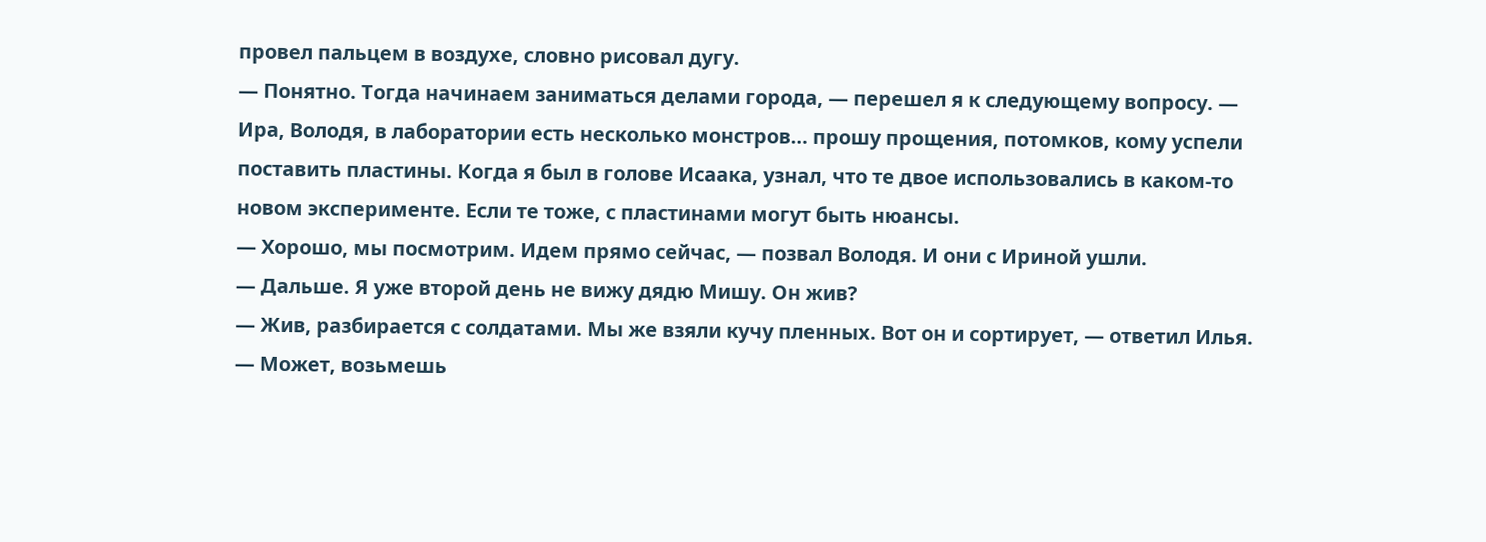провел пальцем в воздухе, словно рисовал дугу.
— Понятно. Тогда начинаем заниматься делами города, — перешел я к следующему вопросу. — Ира, Володя, в лаборатории есть несколько монстров… прошу прощения, потомков, кому успели поставить пластины. Когда я был в голове Исаака, узнал, что те двое использовались в каком-то новом эксперименте. Если те тоже, с пластинами могут быть нюансы.
— Хорошо, мы посмотрим. Идем прямо сейчас, — позвал Володя. И они с Ириной ушли.
— Дальше. Я уже второй день не вижу дядю Мишу. Он жив?
— Жив, разбирается с солдатами. Мы же взяли кучу пленных. Вот он и сортирует, — ответил Илья.
— Может, возьмешь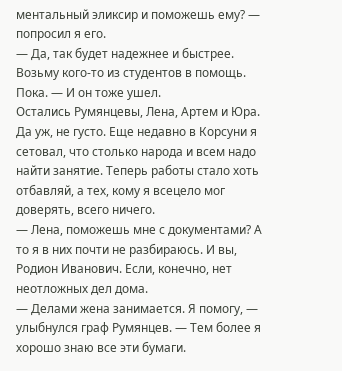ментальный эликсир и поможешь ему? — попросил я его.
— Да, так будет надежнее и быстрее. Возьму кого-то из студентов в помощь. Пока. — И он тоже ушел.
Остались Румянцевы, Лена, Артем и Юра. Да уж, не густо. Еще недавно в Корсуни я сетовал, что столько народа и всем надо найти занятие. Теперь работы стало хоть отбавляй, а тех, кому я всецело мог доверять, всего ничего.
— Лена, поможешь мне с документами? А то я в них почти не разбираюсь. И вы, Родион Иванович. Если, конечно, нет неотложных дел дома.
— Делами жена занимается. Я помогу, — улыбнулся граф Румянцев. — Тем более я хорошо знаю все эти бумаги.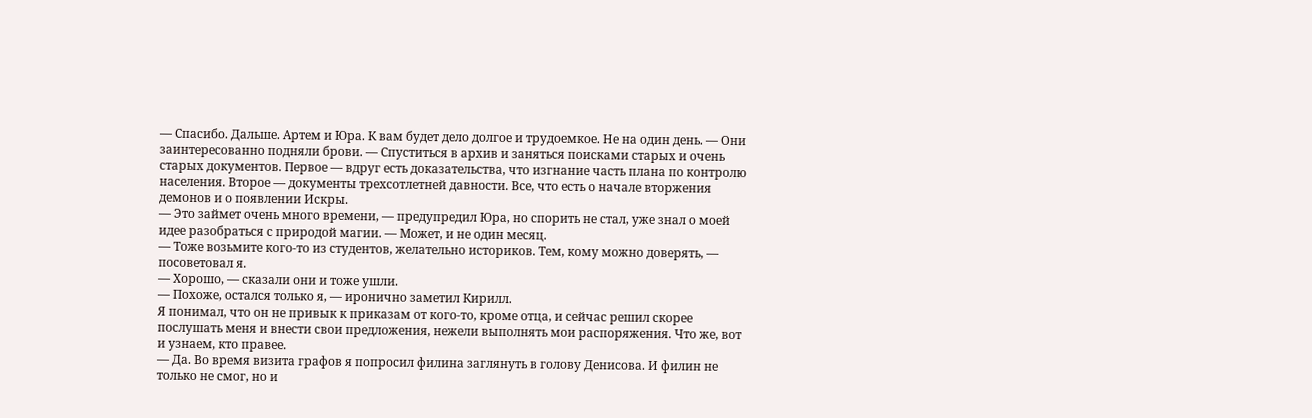— Спасибо. Дальше. Артем и Юра. К вам будет дело долгое и трудоемкое. Не на один день. — Они заинтересованно подняли брови. — Спуститься в архив и заняться поисками старых и очень старых документов. Первое — вдруг есть доказательства, что изгнание часть плана по контролю населения. Второе — документы трехсотлетней давности. Все, что есть о начале вторжения демонов и о появлении Искры.
— Это займет очень много времени, — предупредил Юра, но спорить не стал, уже знал о моей идее разобраться с природой магии. — Может, и не один месяц.
— Тоже возьмите кого-то из студентов, желательно историков. Тем, кому можно доверять, — посоветовал я.
— Хорошо, — сказали они и тоже ушли.
— Похоже, остался только я, — иронично заметил Кирилл.
Я понимал, что он не привык к приказам от кого-то, кроме отца, и сейчас решил скорее послушать меня и внести свои предложения, нежели выполнять мои распоряжения. Что же, вот и узнаем, кто правее.
— Да. Во время визита графов я попросил филина заглянуть в голову Денисова. И филин не только не смог, но и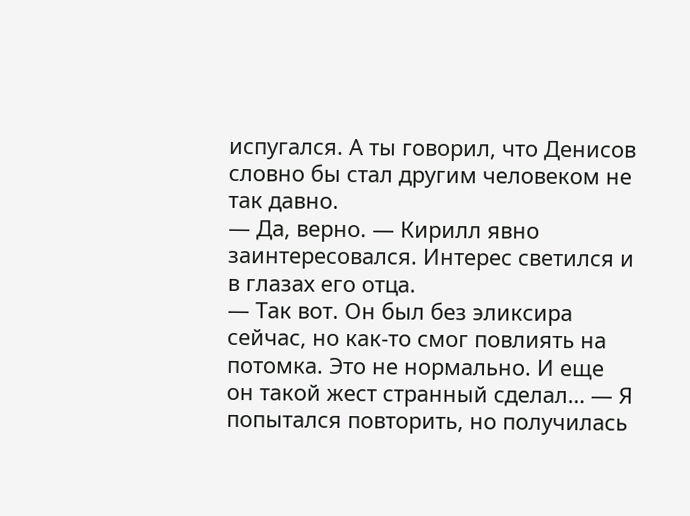испугался. А ты говорил, что Денисов словно бы стал другим человеком не так давно.
— Да, верно. — Кирилл явно заинтересовался. Интерес светился и в глазах его отца.
— Так вот. Он был без эликсира сейчас, но как-то смог повлиять на потомка. Это не нормально. И еще он такой жест странный сделал… — Я попытался повторить, но получилась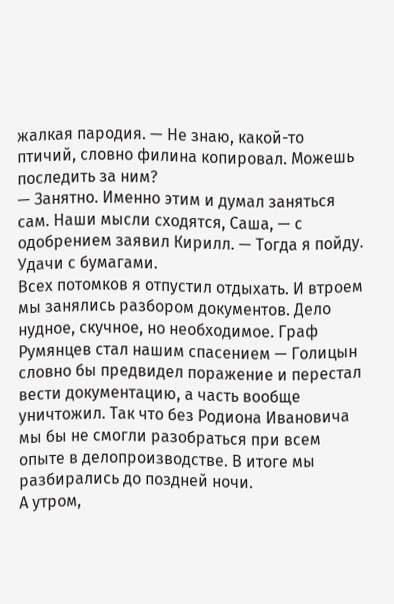жалкая пародия. — Не знаю, какой-то птичий, словно филина копировал. Можешь последить за ним?
— Занятно. Именно этим и думал заняться сам. Наши мысли сходятся, Саша, — с одобрением заявил Кирилл. — Тогда я пойду. Удачи с бумагами.
Всех потомков я отпустил отдыхать. И втроем мы занялись разбором документов. Дело нудное, скучное, но необходимое. Граф Румянцев стал нашим спасением — Голицын словно бы предвидел поражение и перестал вести документацию, а часть вообще уничтожил. Так что без Родиона Ивановича мы бы не смогли разобраться при всем опыте в делопроизводстве. В итоге мы разбирались до поздней ночи.
А утром,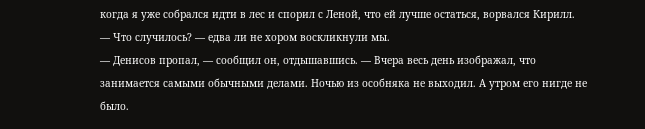когда я уже собрался идти в лес и спорил с Леной, что ей лучше остаться, ворвался Кирилл.
— Что случилось? — едва ли не хором воскликнули мы.
— Денисов пропал, — сообщил он, отдышавшись. — Вчера весь день изображал, что занимается самыми обычными делами. Ночью из особняка не выходил. А утром его нигде не было.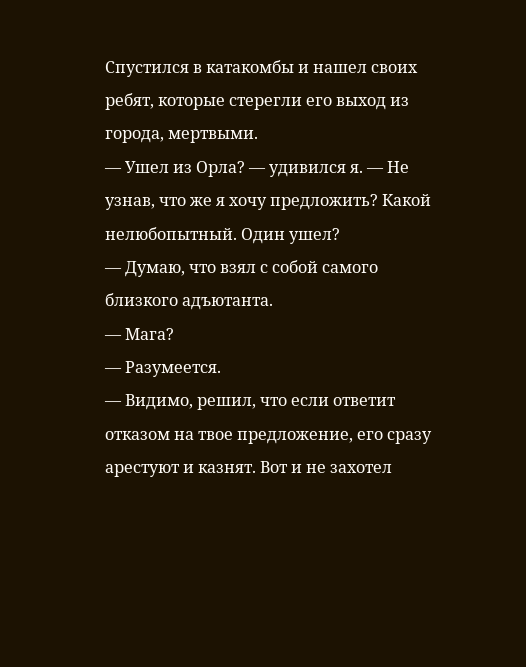Спустился в катакомбы и нашел своих ребят, которые стерегли его выход из города, мертвыми.
— Ушел из Орла? — удивился я. — Не узнав, что же я хочу предложить? Какой нелюбопытный. Один ушел?
— Думаю, что взял с собой самого близкого адъютанта.
— Мага?
— Разумеется.
— Видимо, решил, что если ответит отказом на твое предложение, его сразу арестуют и казнят. Вот и не захотел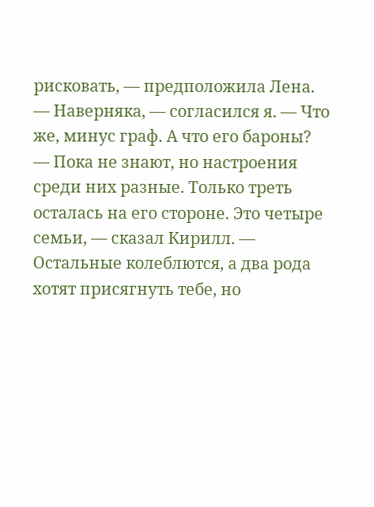рисковать, — предположила Лена.
— Наверняка, — согласился я. — Что же, минус граф. А что его бароны?
— Пока не знают, но настроения среди них разные. Только треть осталась на его стороне. Это четыре семьи, — сказал Кирилл. — Остальные колеблются, а два рода хотят присягнуть тебе, но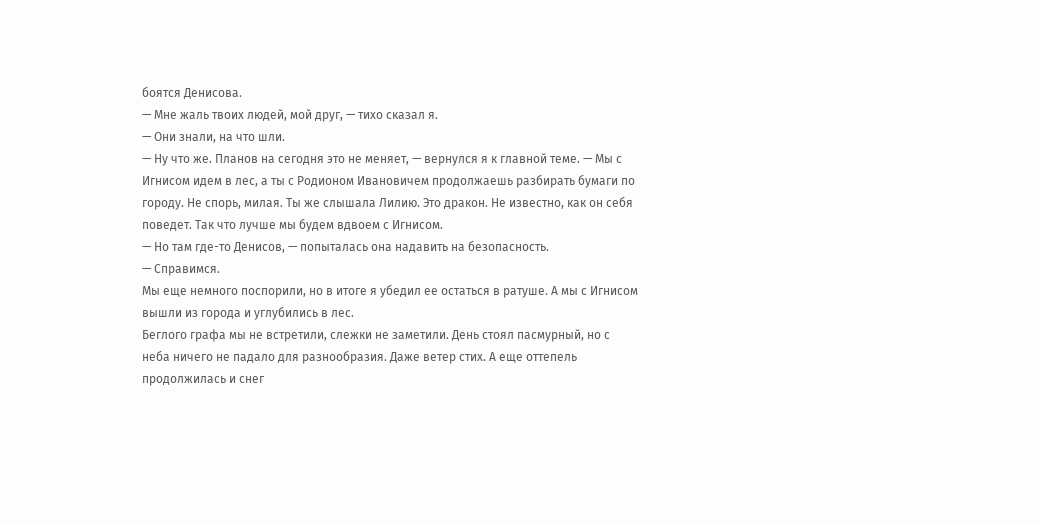боятся Денисова.
— Мне жаль твоих людей, мой друг, — тихо сказал я.
— Они знали, на что шли.
— Ну что же. Планов на сегодня это не меняет, — вернулся я к главной теме. — Мы с Игнисом идем в лес, а ты с Родионом Ивановичем продолжаешь разбирать бумаги по городу. Не спорь, милая. Ты же слышала Лилию. Это дракон. Не известно, как он себя поведет. Так что лучше мы будем вдвоем с Игнисом.
— Но там где-то Денисов, — попыталась она надавить на безопасность.
— Справимся.
Мы еще немного поспорили, но в итоге я убедил ее остаться в ратуше. А мы с Игнисом вышли из города и углубились в лес.
Беглого графа мы не встретили, слежки не заметили. День стоял пасмурный, но с неба ничего не падало для разнообразия. Даже ветер стих. А еще оттепель продолжилась и снег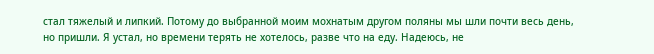стал тяжелый и липкий. Потому до выбранной моим мохнатым другом поляны мы шли почти весь день, но пришли. Я устал, но времени терять не хотелось, разве что на еду. Надеюсь, не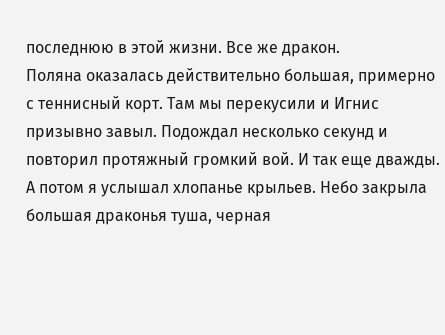последнюю в этой жизни. Все же дракон.
Поляна оказалась действительно большая, примерно с теннисный корт. Там мы перекусили и Игнис призывно завыл. Подождал несколько секунд и повторил протяжный громкий вой. И так еще дважды.
А потом я услышал хлопанье крыльев. Небо закрыла большая драконья туша, черная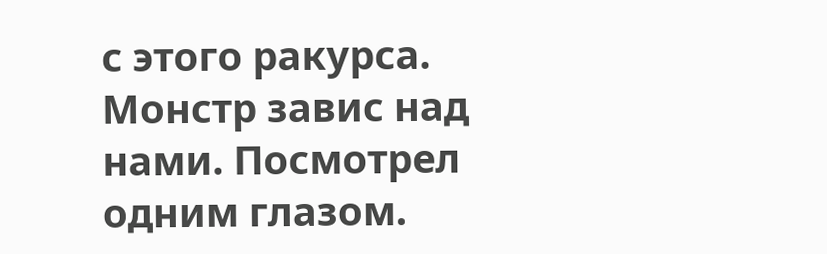с этого ракурса. Монстр завис над нами. Посмотрел одним глазом.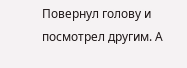Повернул голову и посмотрел другим. А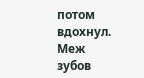потом вдохнул. Меж зубов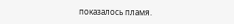показалось пламя.